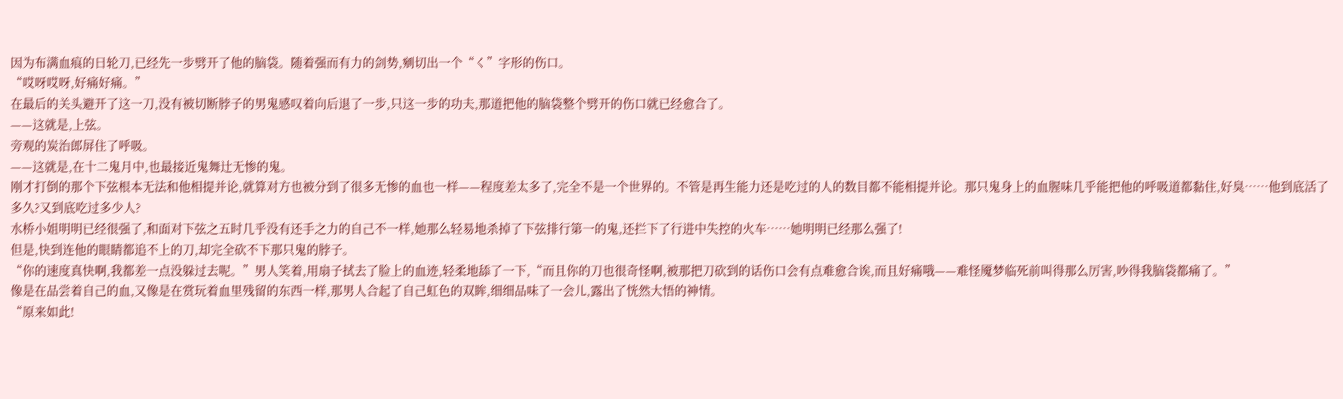因为布满血痕的日轮刀,已经先一步劈开了他的脑袋。随着强而有力的剑势,剜切出一个“く”字形的伤口。
“哎呀哎呀,好痛好痛。”
在最后的关头避开了这一刀,没有被切断脖子的男鬼感叹着向后退了一步,只这一步的功夫,那道把他的脑袋整个劈开的伤口就已经愈合了。
——这就是,上弦。
旁观的炭治郎屏住了呼吸。
——这就是,在十二鬼月中,也最接近鬼舞辻无惨的鬼。
刚才打倒的那个下弦根本无法和他相提并论,就算对方也被分到了很多无惨的血也一样——程度差太多了,完全不是一个世界的。不管是再生能力还是吃过的人的数目都不能相提并论。那只鬼身上的血腥味几乎能把他的呼吸道都黏住,好臭……他到底活了多久?又到底吃过多少人?
水桥小姐明明已经很强了,和面对下弦之五时几乎没有还手之力的自己不一样,她那么轻易地杀掉了下弦排行第一的鬼,还拦下了行进中失控的火车……她明明已经那么强了!
但是,快到连他的眼睛都追不上的刀,却完全砍不下那只鬼的脖子。
“你的速度真快啊,我都差一点没躲过去呢。”男人笑着,用扇子拭去了脸上的血迹,轻柔地舔了一下,“而且你的刀也很奇怪啊,被那把刀砍到的话伤口会有点难愈合诶,而且好痛哦——难怪魇梦临死前叫得那么厉害,吵得我脑袋都痛了。”
像是在品尝着自己的血,又像是在赏玩着血里残留的东西一样,那男人合起了自己虹色的双眸,细细品味了一会儿,露出了恍然大悟的神情。
“原来如此!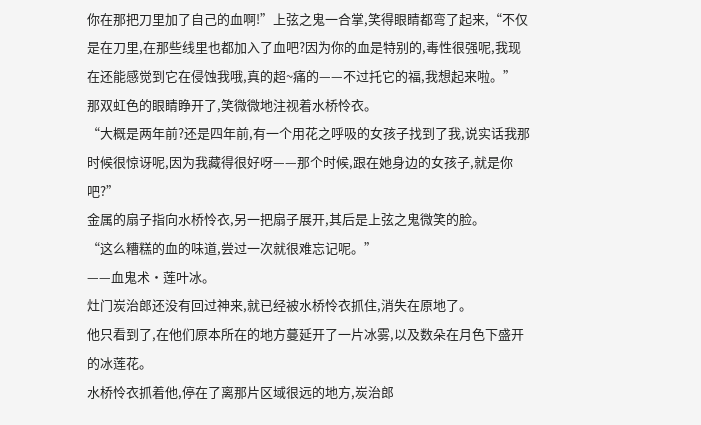你在那把刀里加了自己的血啊!”上弦之鬼一合掌,笑得眼睛都弯了起来,“不仅是在刀里,在那些线里也都加入了血吧?因为你的血是特别的,毒性很强呢,我现在还能感觉到它在侵蚀我哦,真的超~痛的——不过托它的福,我想起来啦。”
那双虹色的眼睛睁开了,笑微微地注视着水桥怜衣。
“大概是两年前?还是四年前,有一个用花之呼吸的女孩子找到了我,说实话我那时候很惊讶呢,因为我藏得很好呀——那个时候,跟在她身边的女孩子,就是你吧?”
金属的扇子指向水桥怜衣,另一把扇子展开,其后是上弦之鬼微笑的脸。
“这么糟糕的血的味道,尝过一次就很难忘记呢。”
——血鬼术·莲叶冰。
灶门炭治郎还没有回过神来,就已经被水桥怜衣抓住,消失在原地了。
他只看到了,在他们原本所在的地方蔓延开了一片冰雾,以及数朵在月色下盛开的冰莲花。
水桥怜衣抓着他,停在了离那片区域很远的地方,炭治郎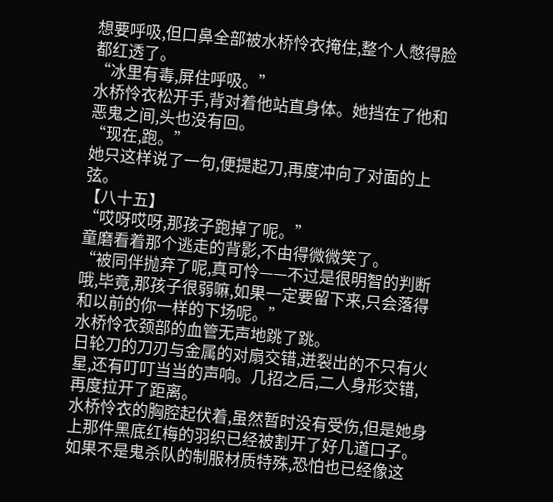想要呼吸,但口鼻全部被水桥怜衣掩住,整个人憋得脸都红透了。
“冰里有毒,屏住呼吸。”
水桥怜衣松开手,背对着他站直身体。她挡在了他和恶鬼之间,头也没有回。
“现在,跑。”
她只这样说了一句,便提起刀,再度冲向了对面的上弦。
【八十五】
“哎呀哎呀,那孩子跑掉了呢。”
童磨看着那个逃走的背影,不由得微微笑了。
“被同伴抛弃了呢,真可怜——不过是很明智的判断哦,毕竟,那孩子很弱嘛,如果一定要留下来,只会落得和以前的你一样的下场呢。”
水桥怜衣颈部的血管无声地跳了跳。
日轮刀的刀刃与金属的对扇交错,迸裂出的不只有火星,还有叮叮当当的声响。几招之后,二人身形交错,再度拉开了距离。
水桥怜衣的胸腔起伏着,虽然暂时没有受伤,但是她身上那件黑底红梅的羽织已经被割开了好几道口子。如果不是鬼杀队的制服材质特殊,恐怕也已经像这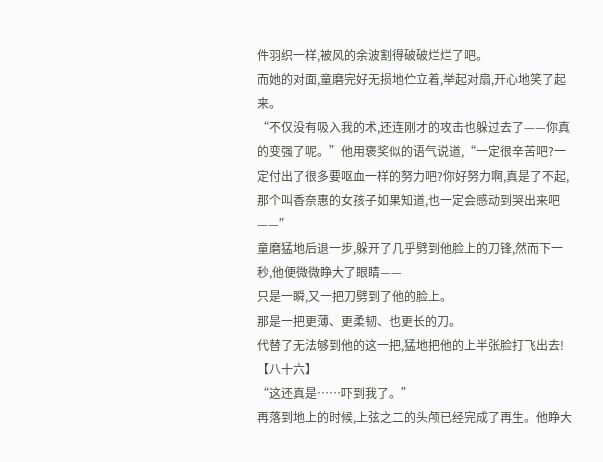件羽织一样,被风的余波割得破破烂烂了吧。
而她的对面,童磨完好无损地伫立着,举起对扇,开心地笑了起来。
“不仅没有吸入我的术,还连刚才的攻击也躲过去了——你真的变强了呢。”他用褒奖似的语气说道,“一定很辛苦吧?一定付出了很多要呕血一样的努力吧?你好努力啊,真是了不起,那个叫香奈惠的女孩子如果知道,也一定会感动到哭出来吧——”
童磨猛地后退一步,躲开了几乎劈到他脸上的刀锋,然而下一秒,他便微微睁大了眼睛——
只是一瞬,又一把刀劈到了他的脸上。
那是一把更薄、更柔韧、也更长的刀。
代替了无法够到他的这一把,猛地把他的上半张脸打飞出去!
【八十六】
“这还真是……吓到我了。”
再落到地上的时候,上弦之二的头颅已经完成了再生。他睁大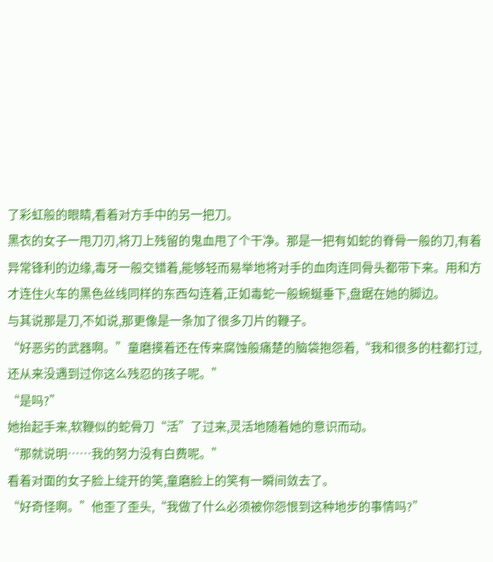了彩虹般的眼睛,看着对方手中的另一把刀。
黑衣的女子一甩刀刃,将刀上残留的鬼血甩了个干净。那是一把有如蛇的脊骨一般的刀,有着异常锋利的边缘,毒牙一般交错着,能够轻而易举地将对手的血肉连同骨头都带下来。用和方才连住火车的黑色丝线同样的东西勾连着,正如毒蛇一般蜿蜒垂下,盘踞在她的脚边。
与其说那是刀,不如说,那更像是一条加了很多刀片的鞭子。
“好恶劣的武器啊。”童磨摸着还在传来腐蚀般痛楚的脑袋抱怨着,“我和很多的柱都打过,还从来没遇到过你这么残忍的孩子呢。”
“是吗?”
她抬起手来,软鞭似的蛇骨刀“活”了过来,灵活地随着她的意识而动。
“那就说明……我的努力没有白费呢。”
看着对面的女子脸上绽开的笑,童磨脸上的笑有一瞬间敛去了。
“好奇怪啊。”他歪了歪头,“我做了什么必须被你怨恨到这种地步的事情吗?”